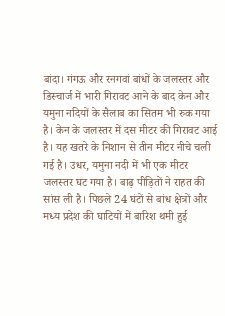बांदा। गंगऊ और रनगवां बांधों के जलस्तर और डिस्चार्ज में भारी गिरावट आने के बाद केन और यमुना नदियों के सैलाब का सितम भी रुक गया है। केन के जलस्तर में दस मीटर की गिरावट आई है। यह खतरे के निशान से तीन मीटर नीचे चली गई है। उधर, यमुना नदी में भी एक मीटर जलस्तर घट गया है। बाढ़ पीड़ितों ने राहत की सांस ली है। पिछले 24 घंटों से बांध क्षेत्रों और मध्य प्रदेश की घाटियों में बारिश थमी हुई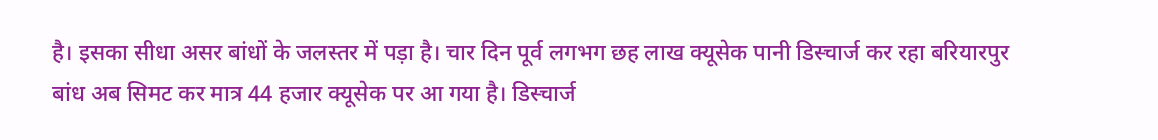है। इसका सीधा असर बांधों के जलस्तर में पड़ा है। चार दिन पूर्व लगभग छह लाख क्यूसेक पानी डिस्चार्ज कर रहा बरियारपुर बांध अब सिमट कर मात्र 44 हजार क्यूसेक पर आ गया है। डिस्चार्ज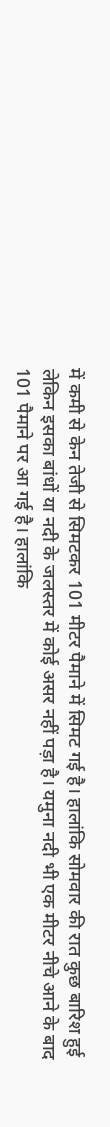में कमी से केन तेजी से सिमटकर 101 मीटर पैमाने में सिमट गई है। हालांकि सोमवार की रात कुछ बारिश हुई लेकिन इसका बांधों या नदी के जलस्तर में कोई असर नहीं पड़ा है। यमुना नदी भी एक मीटर नीचे आने के बाद 101 पैमाने पर आ गई है। हालांकि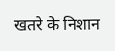खतरे के निशान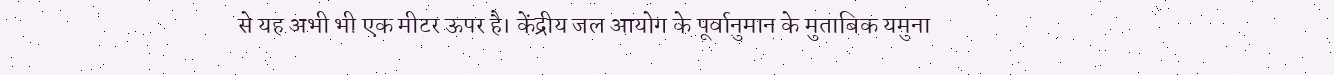से यह अभी भी एक मीटर ऊपर है। केंद्रीय जल आयोग के पूर्वानुमान के मुताबिक यमुना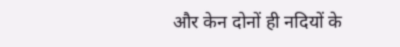और केन दोनों ही नदियों के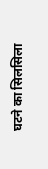घटने का सिलसिला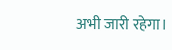अभी जारी रहेगा।